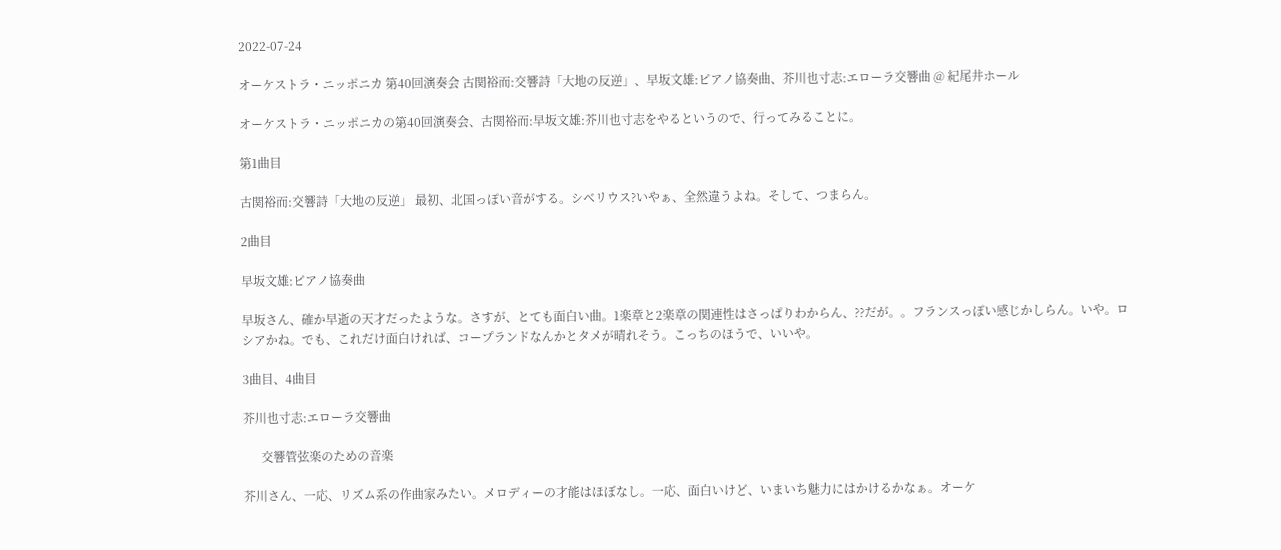2022-07-24

オーケストラ・ニッポニカ 第40回演奏会 古関裕而:交響詩「大地の反逆」、早坂文雄:ピアノ協奏曲、芥川也寸志:エローラ交響曲 @ 紀尾井ホール

オーケストラ・ニッポニカの第40回演奏会、古関裕而:早坂文雄:芥川也寸志をやるというので、行ってみることに。

第1曲目

古関裕而:交響詩「大地の反逆」 最初、北国っぽい音がする。シベリウス?いやぁ、全然違うよね。そして、つまらん。

2曲目

早坂文雄:ピアノ協奏曲

早坂さん、確か早逝の天才だったような。さすが、とても面白い曲。1楽章と2楽章の関連性はさっぱりわからん、??だが。。フランスっぽい感じかしらん。いや。ロシアかね。でも、これだけ面白ければ、コープランドなんかとタメが晴れそう。こっちのほうで、いいや。

3曲目、4曲目

芥川也寸志:エローラ交響曲

      交響管弦楽のための音楽

芥川さん、一応、リズム系の作曲家みたい。メロディーの才能はほぼなし。一応、面白いけど、いまいち魅力にはかけるかなぁ。オーケ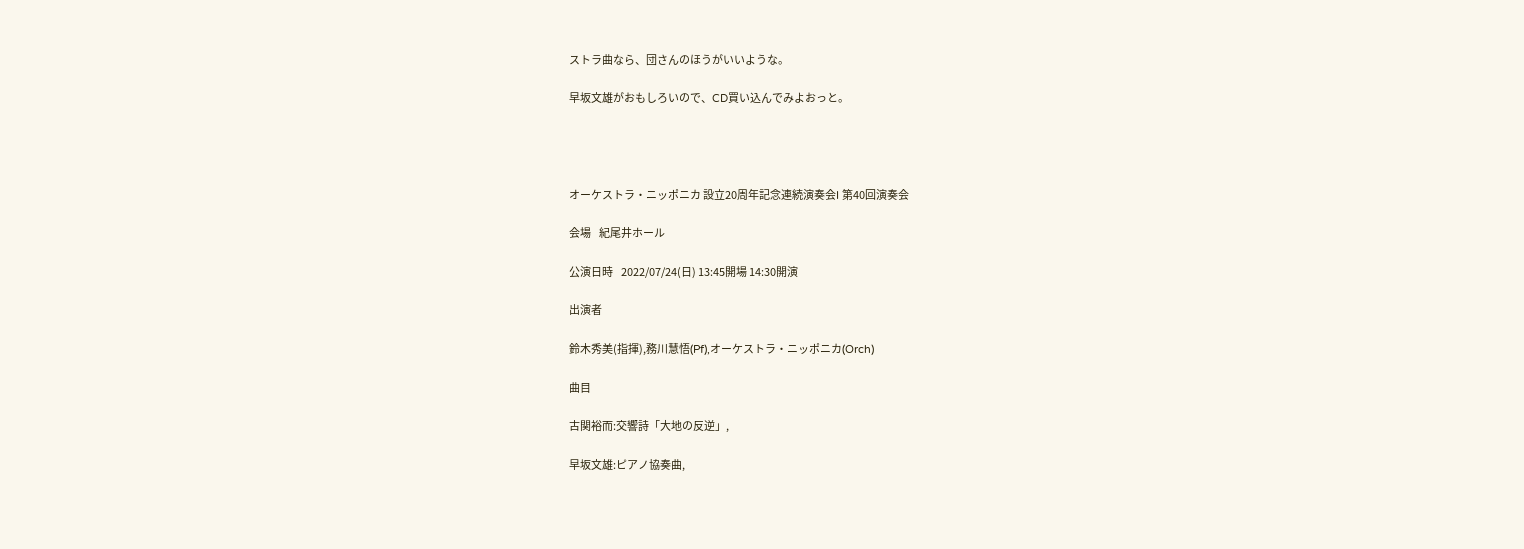ストラ曲なら、団さんのほうがいいような。

早坂文雄がおもしろいので、CD買い込んでみよおっと。




オーケストラ・ニッポニカ 設立20周年記念連続演奏会I 第40回演奏会

会場    紀尾井ホール

公演日時    2022/07/24(日) 13:45開場 14:30開演

出演者

鈴木秀美(指揮),務川慧悟(Pf),オーケストラ・ニッポニカ(Orch)

曲目

古関裕而:交響詩「大地の反逆」,

早坂文雄:ピアノ協奏曲,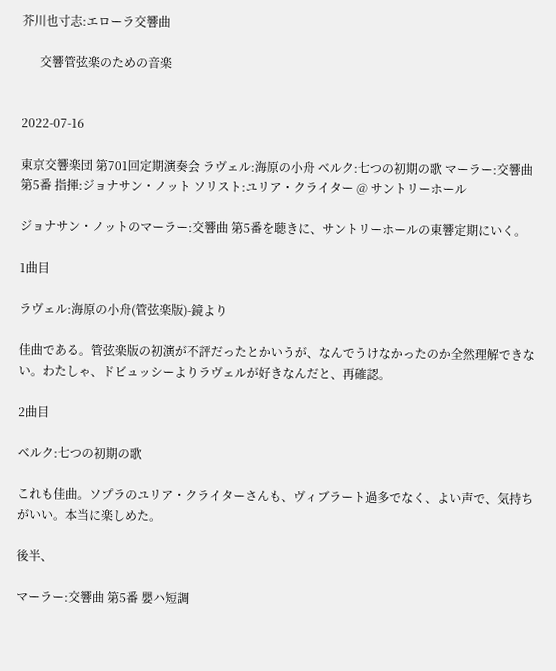芥川也寸志:エローラ交響曲

      交響管弦楽のための音楽


2022-07-16

東京交響楽団 第701回定期演奏会 ラヴェル:海原の小舟 ベルク:七つの初期の歌 マーラー:交響曲 第5番 指揮:ジョナサン・ノット ソリスト:ユリア・クライター @ サントリーホール

ジョナサン・ノットのマーラー:交響曲 第5番を聴きに、サントリーホールの東響定期にいく。

1曲目

ラヴェル:海原の小舟(管弦楽版)-鏡より

佳曲である。管弦楽版の初演が不評だったとかいうが、なんでうけなかったのか全然理解できない。わたしゃ、ドビュッシーよりラヴェルが好きなんだと、再確認。

2曲目

ベルク:七つの初期の歌

これも佳曲。ソプラのユリア・クライターさんも、ヴィブラート過多でなく、よい声で、気持ちがいい。本当に楽しめた。

後半、

マーラー:交響曲 第5番 嬰ハ短調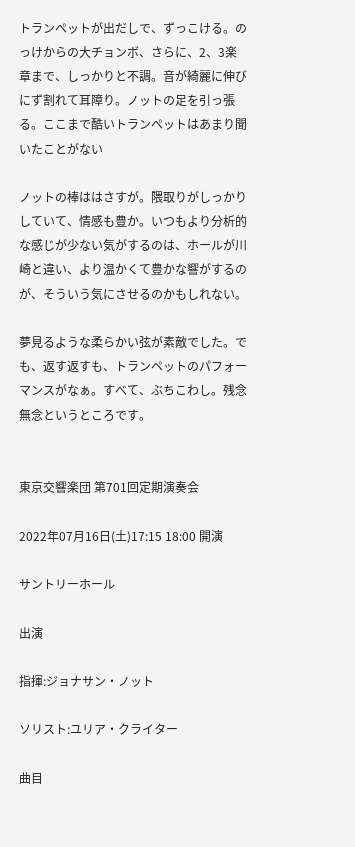トランペットが出だしで、ずっこける。のっけからの大チョンボ、さらに、2、3楽章まで、しっかりと不調。音が綺麗に伸びにず割れて耳障り。ノットの足を引っ張る。ここまで酷いトランペットはあまり聞いたことがない

ノットの棒ははさすが。隈取りがしっかりしていて、情感も豊か。いつもより分析的な感じが少ない気がするのは、ホールが川崎と違い、より温かくて豊かな響がするのが、そういう気にさせるのかもしれない。

夢見るような柔らかい弦が素敵でした。でも、返す返すも、トランペットのパフォーマンスがなぁ。すべて、ぶちこわし。残念無念というところです。


東京交響楽団 第701回定期演奏会

2022年07月16日(土)17:15 18:00 開演

サントリーホール

出演

指揮:ジョナサン・ノット

ソリスト:ユリア・クライター

曲目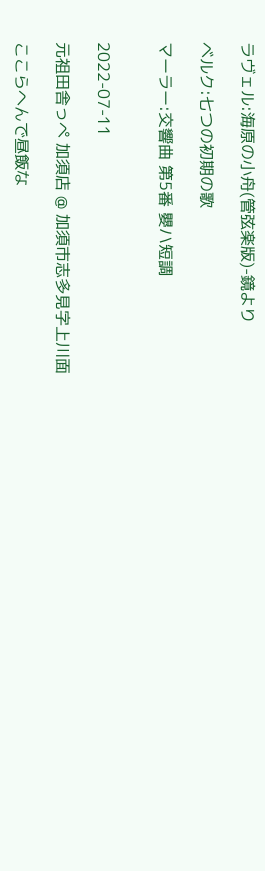ラヴェル:海原の小舟(管弦楽版)-鏡より

ベルク:七つの初期の歌

マーラー:交響曲 第5番 嬰ハ短調


2022-07-11

元祖田舎っぺ 加須店 @ 加須市志多見字上川面

ここらへんで昼飯な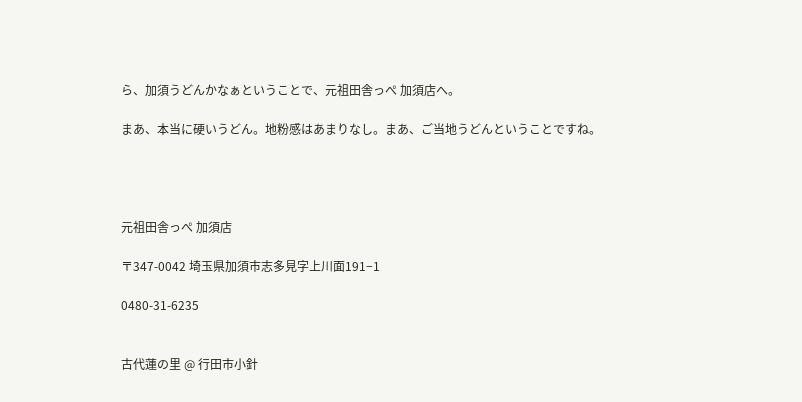ら、加須うどんかなぁということで、元祖田舎っぺ 加須店へ。

まあ、本当に硬いうどん。地粉感はあまりなし。まあ、ご当地うどんということですね。




元祖田舎っぺ 加須店

〒347-0042 埼玉県加須市志多見字上川面191−1

0480-31-6235


古代蓮の里 @ 行田市小針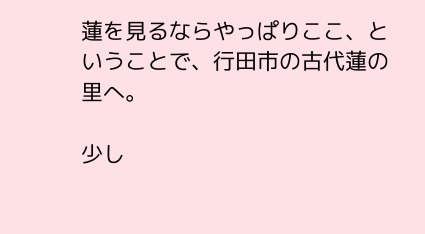蓮を見るならやっぱりここ、ということで、行田市の古代蓮の里へ。

少し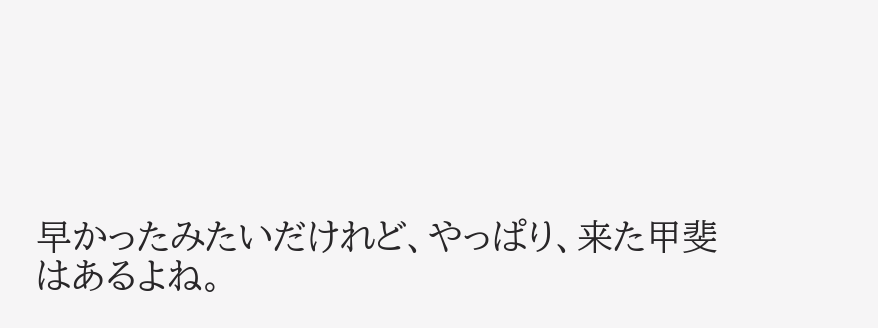早かったみたいだけれど、やっぱり、来た甲斐はあるよね。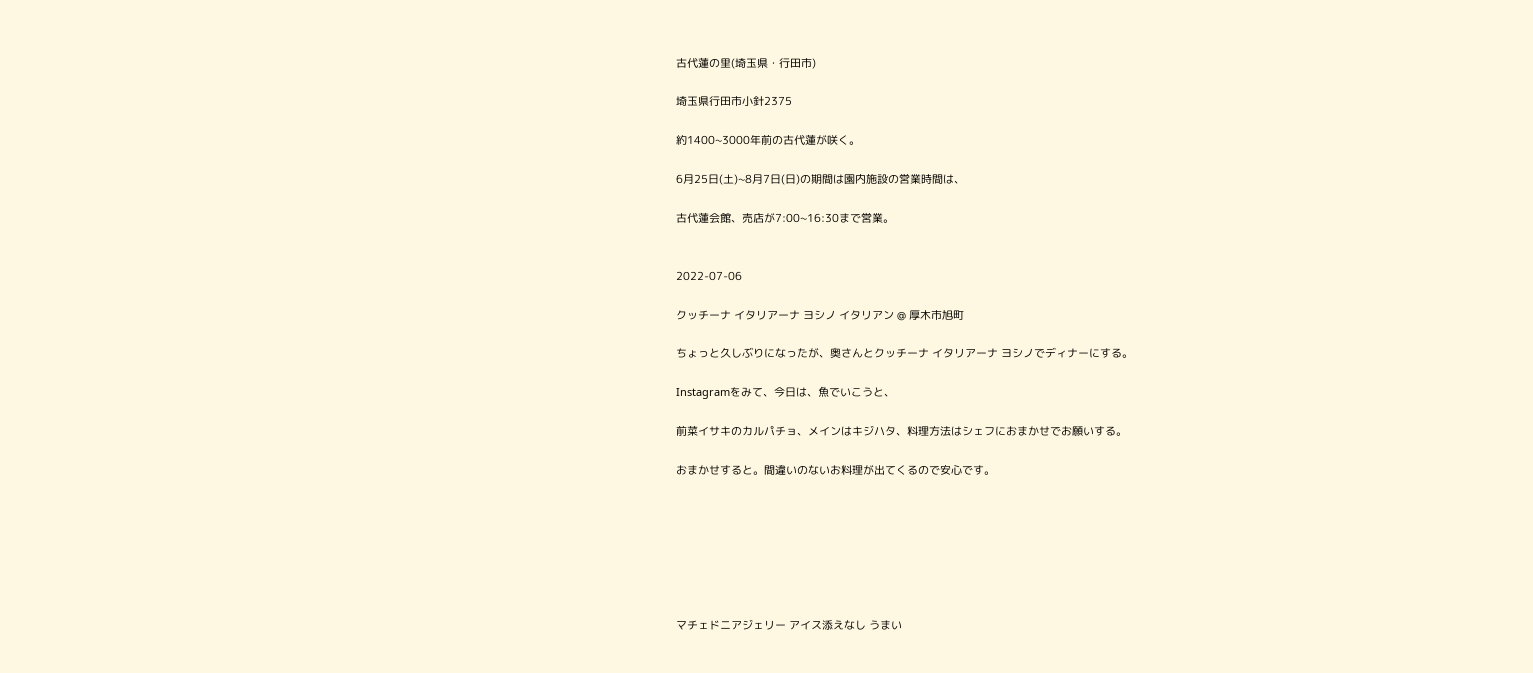古代蓮の里(埼玉県・行田市)

埼玉県行田市小針2375

約1400~3000年前の古代蓮が咲く。

6月25日(土)~8月7日(日)の期間は園内施設の営業時間は、

古代蓮会館、売店が7:00~16:30まで営業。


2022-07-06

クッチーナ イタリアーナ ヨシノ イタリアン @ 厚木市旭町

ちょっと久しぶりになったが、奥さんとクッチーナ イタリアーナ ヨシノでディナーにする。

Instagramをみて、今日は、魚でいこうと、

前菜イサキのカルパチョ、メインはキジハタ、料理方法はシェフにおまかせでお願いする。

おまかせすると。間違いのないお料理が出てくるので安心です。







マチェドニアジェリー アイス添えなし うまい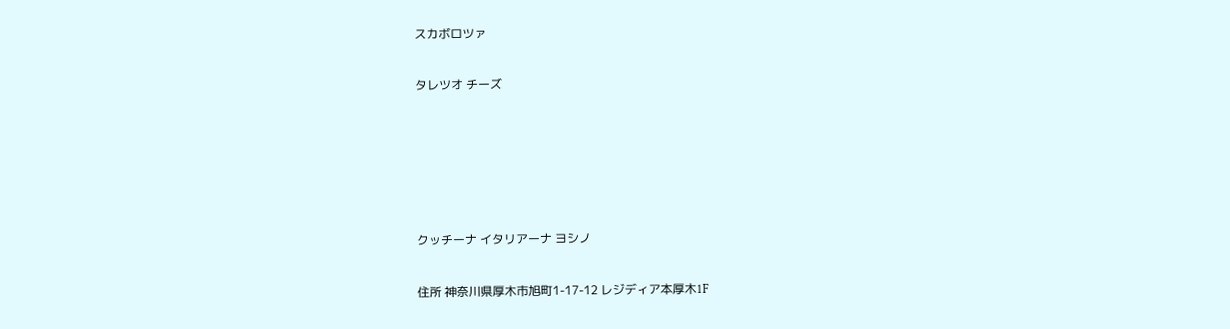スカボロツァ

タレツオ チーズ





クッチーナ イタリアーナ ヨシノ

住所 神奈川県厚木市旭町1-17-12 レジディア本厚木1F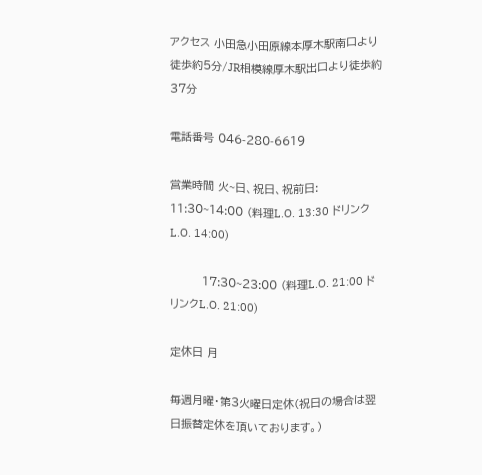アクセス 小田急小田原線本厚木駅南口より徒歩約5分/JR相模線厚木駅出口より徒歩約37分

電話番号 046-280-6619

営業時間 火~日、祝日、祝前日: 11:30~14:00 (料理L.O. 13:30 ドリンクL.O. 14:00)

        17:30~23:00 (料理L.O. 21:00 ドリンクL.O. 21:00)

定休日 月

毎週月曜・第3火曜日定休(祝日の場合は翌日振替定休を頂いております。)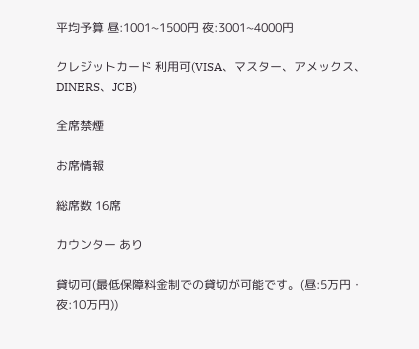平均予算 昼:1001~1500円 夜:3001~4000円

クレジットカード 利用可(VISA、マスター、アメックス、DINERS、JCB)

全席禁煙

お席情報

総席数 16席

カウンター あり

貸切可(最低保障料金制での貸切が可能です。(昼:5万円・夜:10万円))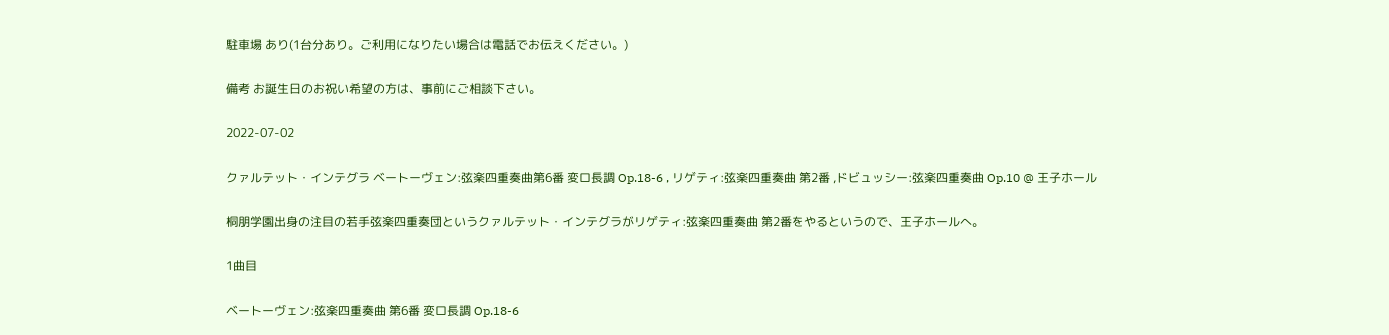駐車場 あり(1台分あり。ご利用になりたい場合は電話でお伝えください。)

備考 お誕生日のお祝い希望の方は、事前にご相談下さい。

2022-07-02

クァルテット・インテグラ ベートーヴェン:弦楽四重奏曲第6番 変ロ長調 Op.18-6 , リゲティ:弦楽四重奏曲 第2番 ,ドビュッシー:弦楽四重奏曲 Op.10 @ 王子ホール

桐朋学園出身の注目の若手弦楽四重奏団というクァルテット・インテグラがリゲティ:弦楽四重奏曲 第2番をやるというので、王子ホールへ。

1曲目

ベートーヴェン:弦楽四重奏曲 第6番 変ロ長調 Op.18-6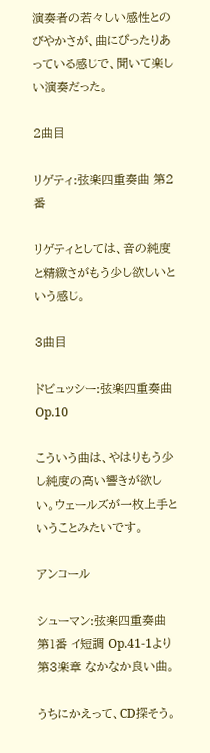演奏者の若々しい感性とのびやかさが、曲にぴったりあっている感じで、聞いて楽しい演奏だった。

2曲目

リゲティ:弦楽四重奏曲 第2番

リゲティとしては、音の純度と精緻さがもう少し欲しいという感じ。

3曲目

ドビュッシー:弦楽四重奏曲 Op.10

こういう曲は、やはりもう少し純度の高い響きが欲しい。ウェールズが一枚上手ということみたいです。

アンコール

シューマン:弦楽四重奏曲 第1番 イ短調 Op.41-1より 第3楽章 なかなか良い曲。

うちにかえって、CD探そう。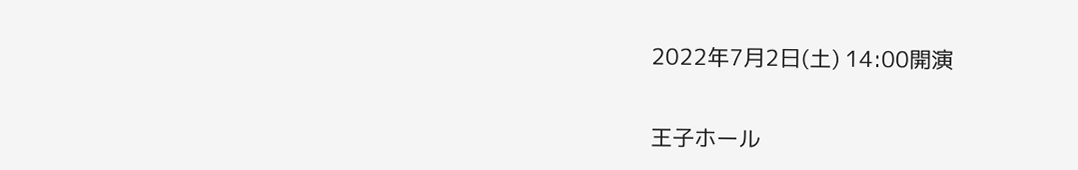2022年7月2日(土) 14:00開演

王子ホール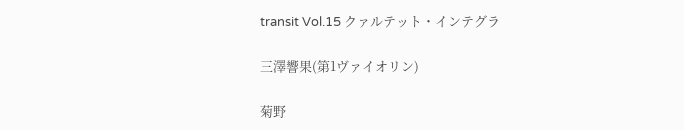transit Vol.15 クァルテット・インテグラ

三澤響果(第1ヴァイオリン)

菊野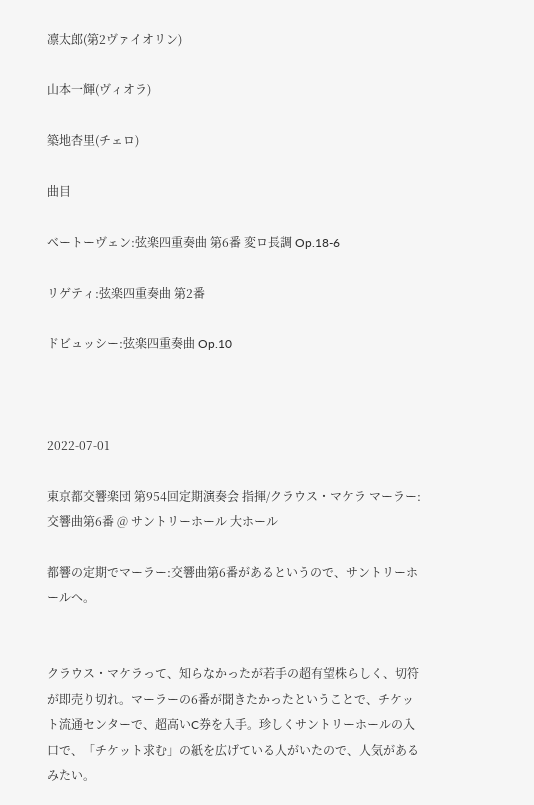凛太郎(第2ヴァイオリン)

山本一輝(ヴィオラ)

築地杏里(チェロ)

曲目

ベートーヴェン:弦楽四重奏曲 第6番 変ロ長調 Op.18-6

リゲティ:弦楽四重奏曲 第2番

ドビュッシー:弦楽四重奏曲 Op.10



2022-07-01

東京都交響楽団 第954回定期演奏会 指揮/クラウス・マケラ マーラー:交響曲第6番 @ サントリーホール 大ホール

都響の定期でマーラー:交響曲第6番があるというので、サントリーホールへ。


クラウス・マケラって、知らなかったが若手の超有望株らしく、切符が即売り切れ。マーラーの6番が聞きたかったということで、チケット流通センターで、超高いC券を入手。珍しくサントリーホールの入口で、「チケット求む」の紙を広げている人がいたので、人気があるみたい。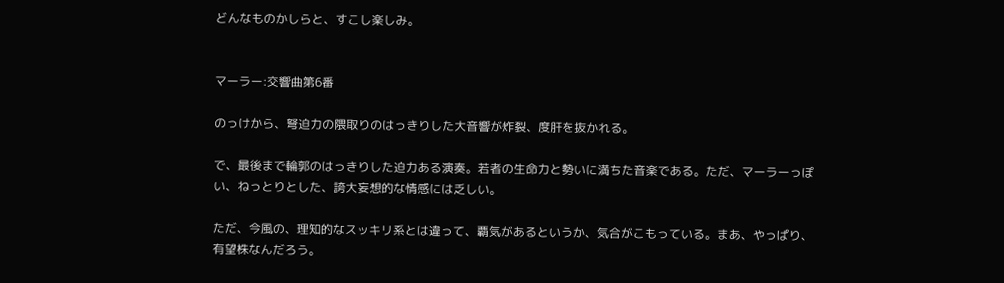どんなものかしらと、すこし楽しみ。


マーラー:交響曲第6番

のっけから、弩迫力の隈取りのはっきりした大音響が炸裂、度肝を抜かれる。

で、最後まで輪郭のはっきりした迫力ある演奏。若者の生命力と勢いに満ちた音楽である。ただ、マーラーっぽい、ねっとりとした、誇大妄想的な情感には乏しい。

ただ、今風の、理知的なスッキリ系とは違って、覇気があるというか、気合がこもっている。まあ、やっぱり、有望株なんだろう。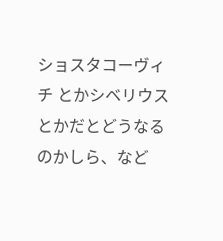ショスタコーヴィチ とかシベリウスとかだとどうなるのかしら、など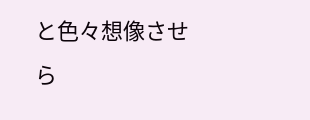と色々想像させら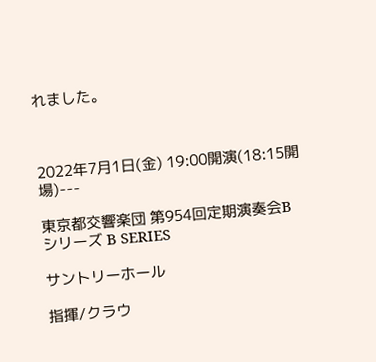れました。



2022年7月1日(金) 19:00開演(18:15開場)---

東京都交響楽団 第954回定期演奏会Bシリーズ B SERIES

サントリーホール

指揮/クラウ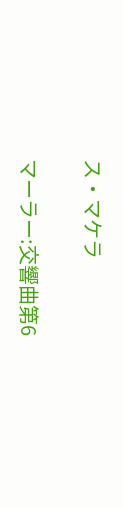ス・マケラ

マーラー:交響曲第6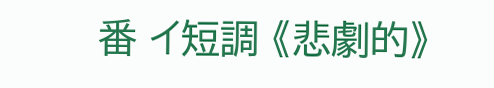番 イ短調 《悲劇的》